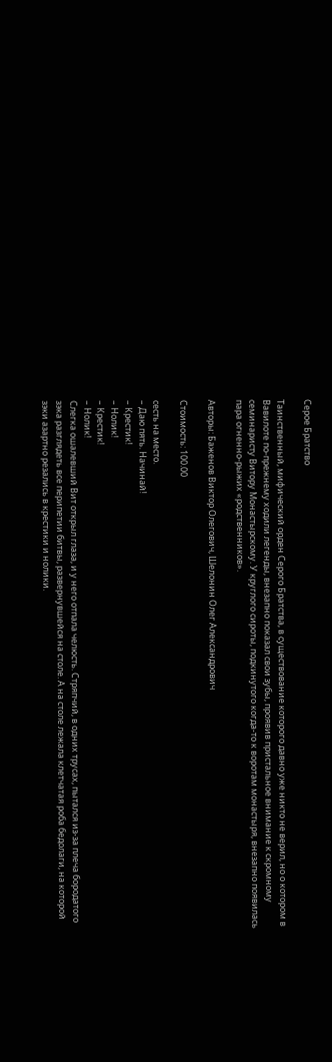Серое Братство

Таинственный, мифический орден Серого Братства, в существование которого давно уже никто не верил, но о котором в Вавилоте по-прежнему ходили легенды, внезапно показал свои зубы, проявив пристальное внимание к скромному семинаристу Витору Монастырскому. У круглого сироты, подкинутого когда-то к воротам монастыря, внезапно появилась пара огненно-рыжих «родственников».

Авторы: Баженов Виктор Олегович, Шелонин Олег Александрович

Стоимость: 100.00

сесть на место.
– Даю пять. Начинай!
– Крестик!
– Нолик!
– Крестик!
– Нолик!
Слегка ошалевший Вит открыл глаза, и у него отпала челюсть. Стряпчий, в одних трусах, пытался из-за плеча бородатого зэка разглядеть все перипетии битвы, развернувшейся на столе. А на столе лежала клетчатая роба бедолаги, на которой зэки азартно резались в крестики и нолики.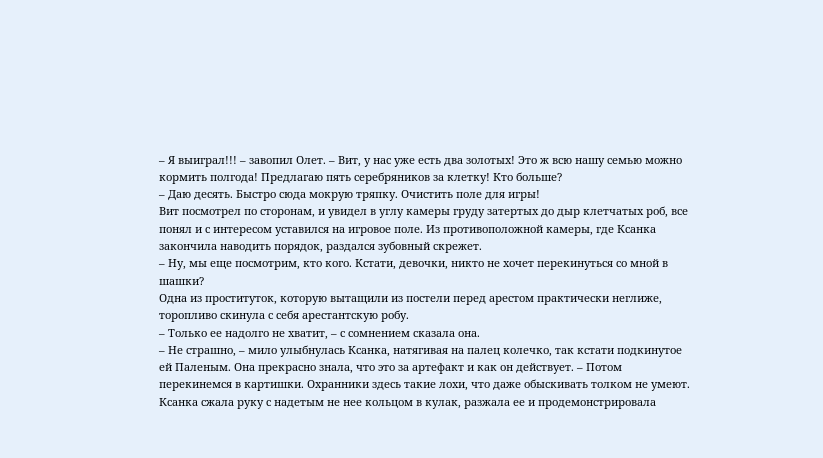– Я выиграл!!! – завопил Олет. – Вит, у нас уже есть два золотых! Это ж всю нашу семью можно кормить полгода! Предлагаю пять серебряников за клетку! Кто больше?
– Даю десять. Быстро сюда мокрую тряпку. Очистить поле для игры!
Вит посмотрел по сторонам, и увидел в углу камеры груду затертых до дыр клетчатых роб, все понял и с интересом уставился на игровое поле. Из противоположной камеры, где Ксанка закончила наводить порядок, раздался зубовный скрежет.
– Ну, мы еще посмотрим, кто кого. Кстати, девочки, никто не хочет перекинуться со мной в шашки?
Одна из проституток, которую вытащили из постели перед арестом практически неглиже, торопливо скинула с себя арестантскую робу.
– Только ее надолго не хватит, – с сомнением сказала она.
– Не страшно, – мило улыбнулась Ксанка, натягивая на палец колечко, так кстати подкинутое ей Паленым. Она прекрасно знала, что это за артефакт и как он действует. – Потом перекинемся в картишки. Охранники здесь такие лохи, что даже обыскивать толком не умеют.
Ксанка сжала руку с надетым не нее кольцом в кулак, разжала ее и продемонстрировала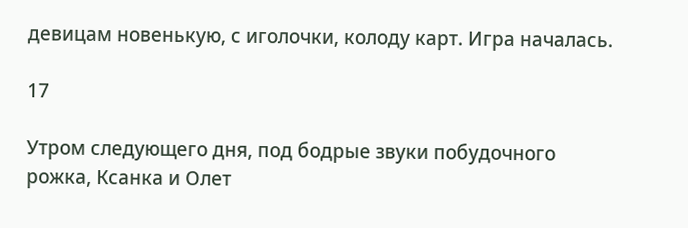девицам новенькую, с иголочки, колоду карт. Игра началась.

17

Утром следующего дня, под бодрые звуки побудочного рожка, Ксанка и Олет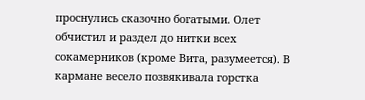проснулись сказочно богатыми. Олет обчистил и раздел до нитки всех сокамерников (кроме Вита, разумеется). В кармане весело позвякивала горстка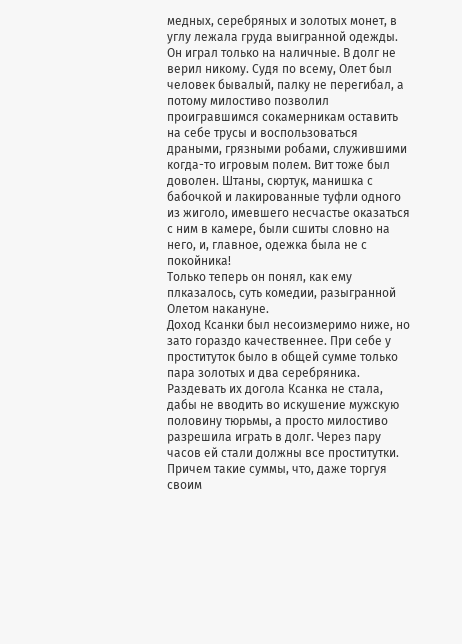медных, серебряных и золотых монет, в углу лежала груда выигранной одежды. Он играл только на наличные. В долг не верил никому. Судя по всему, Олет был человек бывалый, палку не перегибал, а потому милостиво позволил проигравшимся сокамерникам оставить на себе трусы и воспользоваться драными, грязными робами, служившими когда-то игровым полем. Вит тоже был доволен. Штаны, сюртук, манишка с бабочкой и лакированные туфли одного из жиголо, имевшего несчастье оказаться с ним в камере, были сшиты словно на него, и, главное, одежка была не с покойника!
Только теперь он понял, как ему плказалось, суть комедии, разыгранной Олетом накануне.
Доход Ксанки был несоизмеримо ниже, но зато гораздо качественнее. При себе у проституток было в общей сумме только пара золотых и два серебряника. Раздевать их догола Ксанка не стала, дабы не вводить во искушение мужскую половину тюрьмы, а просто милостиво разрешила играть в долг. Через пару часов ей стали должны все проститутки. Причем такие суммы, что, даже торгуя своим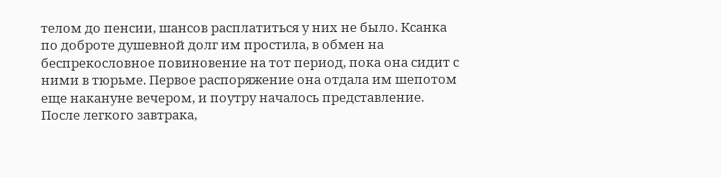телом до пенсии, шансов расплатиться у них не было. Ксанка по доброте душевной долг им простила, в обмен на беспрекословное повиновение на тот период, пока она сидит с ними в тюрьме. Первое распоряжение она отдала им шепотом еще накануне вечером, и поутру началось представление.
После легкого завтрака,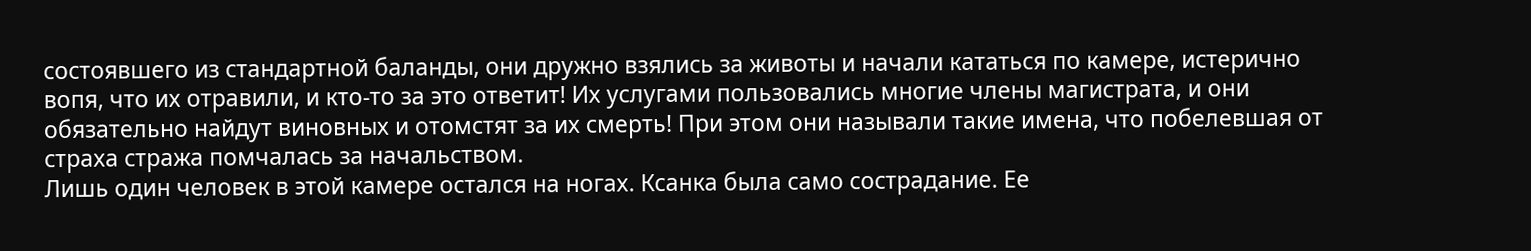состоявшего из стандартной баланды, они дружно взялись за животы и начали кататься по камере, истерично вопя, что их отравили, и кто-то за это ответит! Их услугами пользовались многие члены магистрата, и они обязательно найдут виновных и отомстят за их смерть! При этом они называли такие имена, что побелевшая от страха стража помчалась за начальством.
Лишь один человек в этой камере остался на ногах. Ксанка была само сострадание. Ее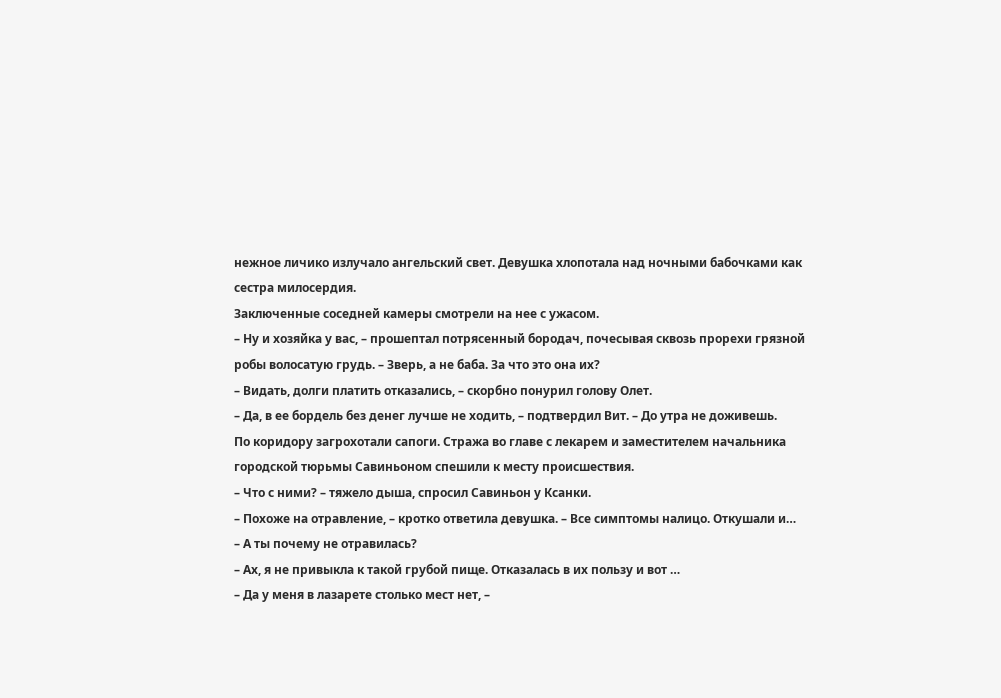нежное личико излучало ангельский свет. Девушка хлопотала над ночными бабочками как сестра милосердия.
Заключенные соседней камеры смотрели на нее с ужасом.
– Ну и хозяйка у вас, – прошептал потрясенный бородач, почесывая сквозь прорехи грязной робы волосатую грудь. – Зверь, а не баба. За что это она их?
– Видать, долги платить отказались, – скорбно понурил голову Олет.
– Да, в ее бордель без денег лучше не ходить, – подтвердил Вит. – До утра не доживешь.
По коридору загрохотали сапоги. Стража во главе с лекарем и заместителем начальника городской тюрьмы Савиньоном спешили к месту происшествия.
– Что с ними? – тяжело дыша, спросил Савиньон у Ксанки.
– Похоже на отравление, – кротко ответила девушка. – Все симптомы налицо. Откушали и…
– А ты почему не отравилась?
– Ах, я не привыкла к такой грубой пище. Отказалась в их пользу и вот …
– Да у меня в лазарете столько мест нет, –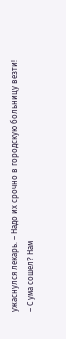ужаснулся лекарь. – Надо их срочно в городскую больницу везти!
– С ума сошел? Нам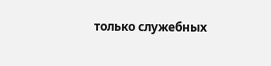только служебных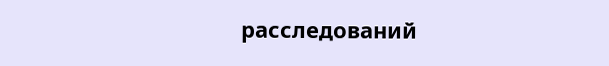расследований